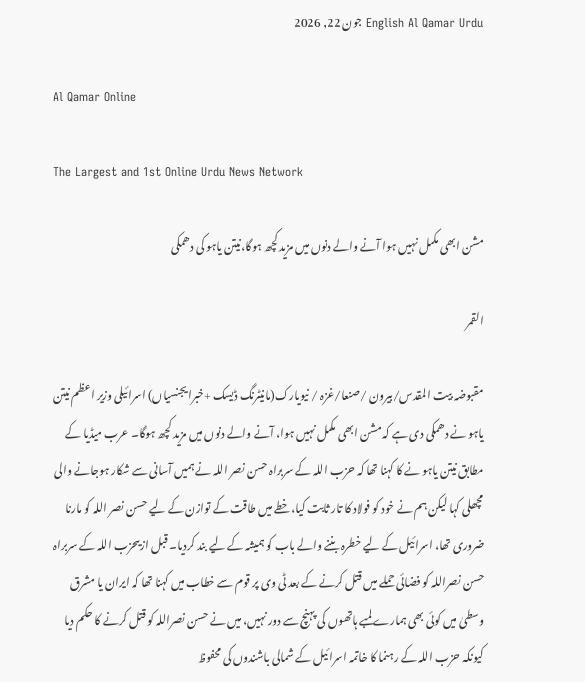English Al Qamar Urdu جون 22, 2026

Al Qamar Online

The Largest and 1st Online Urdu News Network

مشن ابھی مکمل نہیں ہوا آنے والے دنوں میں مزید کچھ ہوگا،نیتن یاہو کی دھمکی

القمر

مقبوضہ بیت المقدس/بیرون /صنعا/غزہ / نیویارک(مانیٹرنگ ڈیسک +خبرایجنسیاں) اسرائیلی وزیر اعظم نیتن یاہو نے دھمکی دی ہے کہ مشن ابھی مکمل نہیں ہوا، آنے والے دنوں میں مزید کچھ ہوگا۔ عرب میڈیا کے مطابق نیتن یاہو نے کا کہنا تھا کہ حزب اللہ کے سربراہ حسن نصر اللہ نے ہمیں آسانی سے شکار ہوجانے والی مچھلی کہا لیکن ہم نے خود کو فولاد کا تار ثابت کیا،خطے میں طاقت کے توازن کے لیے حسن نصر اللہ کو مارنا ضروری تھا، اسرائیل کے لیے خطرہ بننے والے باب کو ہمیشہ کے لیے بند کردیا۔ قبل ازیںحزب اللہ کے سربراہ حسن نصراللہ کو فضائی حملے میں قتل کرنے کے بعد ٹی وی پر قوم سے خطاب میں کہنا تھا کہ ایران یا مشرق وسطیٰ میں کوئی بھی ہمارے لمبے ہاتھوں کی پہنچ سے دور نہیں، میں نے حسن نصراللہ کو قتل کرنے کا حکم دیا کیونکہ حزب اللہ کے رہنما کا خاتمہ اسرائیل کے شمالی باشندوں کی محفوظ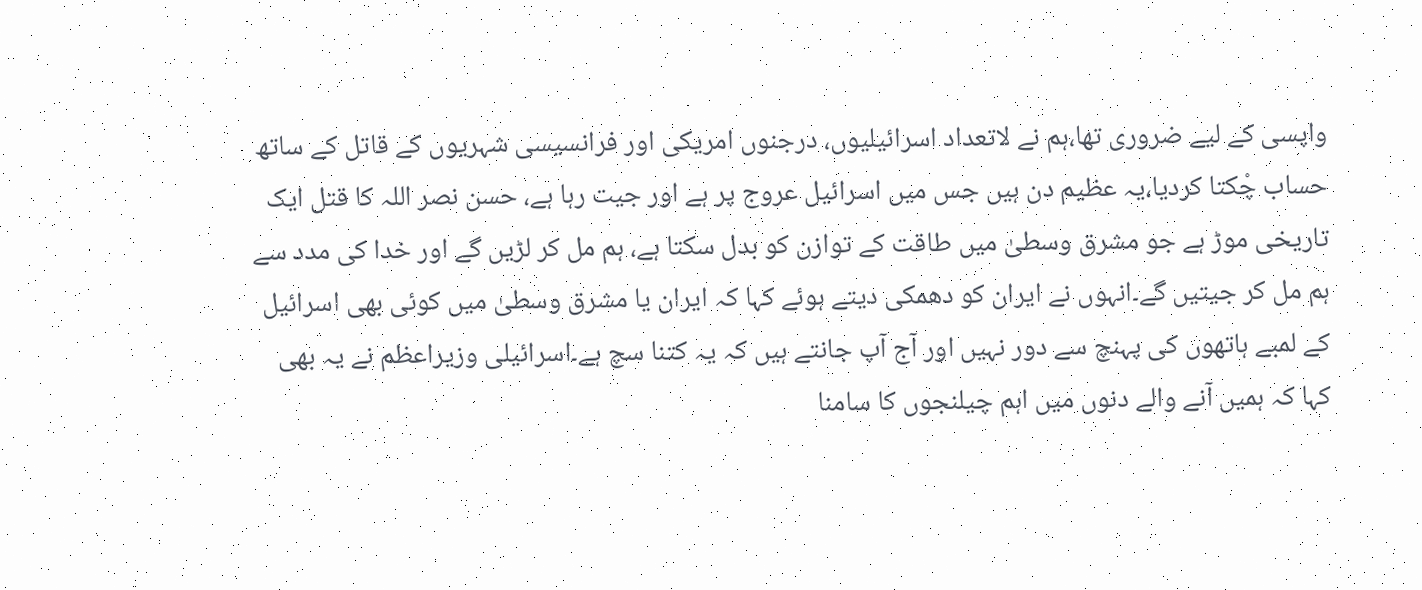واپسی کے لیے ضروری تھا،ہم نے لاتعداد اسرائیلیوں، درجنوں امریکی اور فرانسیسی شہریوں کے قاتل کے ساتھ حساب چْکتا کردیا،یہ عظیم دن ہیں جس میں اسرائیل عروج پر ہے اور جیت رہا ہے، حسن نصر اللہ کا قتل ایک تاریخی موڑ ہے جو مشرق وسطیٰ میں طاقت کے توازن کو بدل سکتا ہے، ہم مل کر لڑیں گے اور خدا کی مدد سے ہم مل کر جیتیں گے۔انہوں نے ایران کو دھمکی دیتے ہوئے کہا کہ ایران یا مشرق وسطیٰ میں کوئی بھی اسرائیل کے لمبے ہاتھوں کی پہنچ سے دور نہیں اور آج آپ جانتے ہیں کہ یہ کتنا سچ ہے۔اسرائیلی وزیراعظم نے یہ بھی کہا کہ ہمیں آنے والے دنوں میں اہم چیلنجوں کا سامنا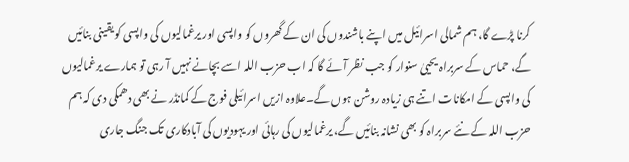کرنا پڑے گا، ہم شمالی اسرائیل میں اپنے باشندوں کی ان کے گھروں کو واپسی اور یرغمالیوں کی واپسی کو یقینی بنائیں گے، حماس کے سربراہ یحییٰ سنوار کو جب نظر آئے گا کہ اب حزب اللہ اسے بچانے نہیں آ رہی تو ہمارے یرغمالیوں کی واپسی کے امکانات اتنے ہی زیادہ روشن ہوں گے۔علاوہ ازیں اسرائیلی فوج کے کمانڈر نے بھی دھمکی دی کہ ہم حزب اللہ کے نئے سربراہ کو بھی نشانہ بنائیں گے، یرغمالیوں کی رہائی اور یہودیوں کی آبادکاری تک جنگ جاری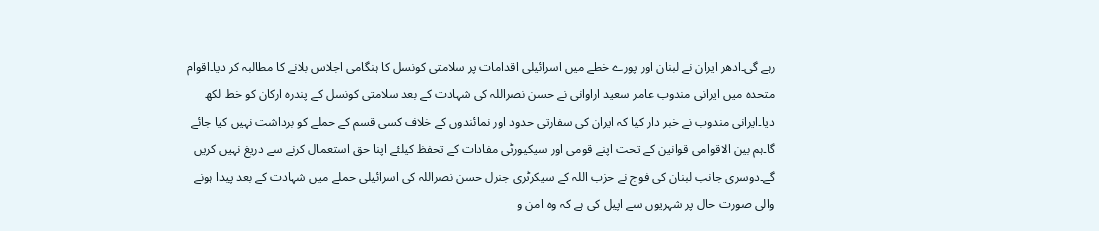رہے گی۔ادھر ایران نے لبنان اور پورے خطے میں اسرائیلی اقدامات پر سلامتی کونسل کا ہنگامی اجلاس بلانے کا مطالبہ کر دیا۔اقوام متحدہ میں ایرانی مندوب عامر سعید اراوانی نے حسن نصراللہ کی شہادت کے بعد سلامتی کونسل کے پندرہ ارکان کو خط لکھ دیا۔ایرانی مندوب نے خبر دار کیا کہ ایران کی سفارتی حدود اور نمائندوں کے خلاف کسی قسم کے حملے کو برداشت نہیں کیا جائے گا۔ہم بین الاقوامی قوانین کے تحت اپنے قومی اور سیکیورٹی مفادات کے تحفظ کیلئے اپنا حق استعمال کرنے سے دریغ نہیں کریں گے۔دوسری جانب لبنان کی فوج نے حزب اللہ کے سیکرٹری جنرل حسن نصراللہ کی اسرائیلی حملے میں شہادت کے بعد پیدا ہونے والی صورت حال پر شہریوں سے اپیل کی ہے کہ وہ امن و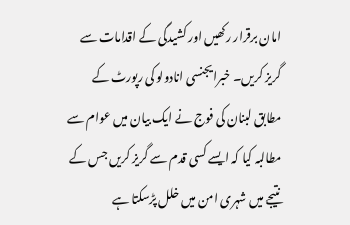امان برقرار رکھیں اور کشیدگی کے اقدامات سے گریز کریں۔ خبرایجنسی انادولو کی رپورٹ کے مطابق لبنان کی فوج نے ایک بیان میں عوام سے مطالبہ کیا کہ ایسے کسی قدم سے گریز کریں جس کے نتیجے میں شہری امن میں خلل پڑسکتا ہے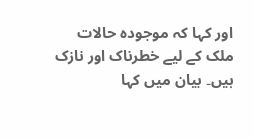اور کہا کہ موجودہ حالات ملک کے لیے خطرناک اور نازک ہیں۔ بیان میں کہا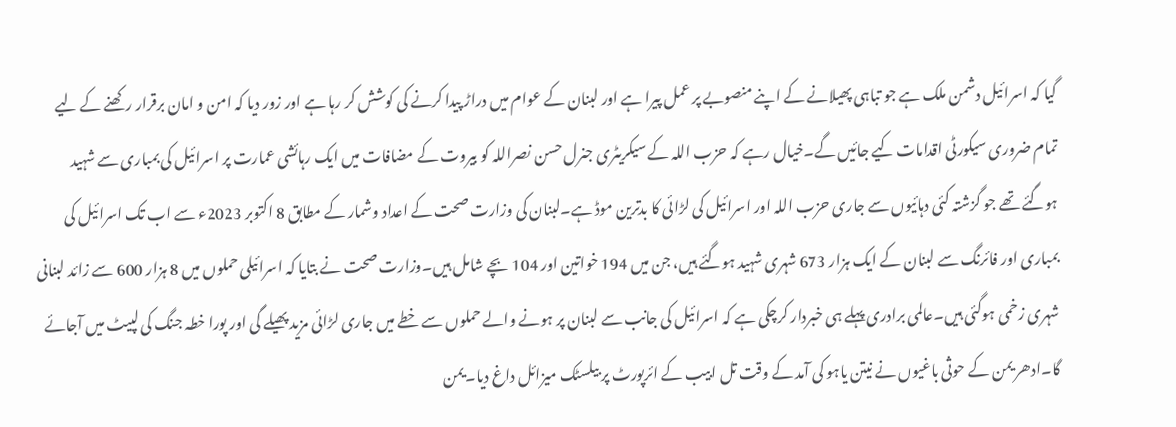گیا کہ اسرائیل دشمن ملک ہے جو تباہی پھیلانے کے اپنے منصوبے پر عمل پیرا ہے اور لبنان کے عوام میں دراڑ پیدا کرنے کی کوشش کر رہا ہے اور زور دیا کہ امن و امان برقرار رکھنے کے لیے تمام ضروری سیکورٹی اقدامات کیے جائیں گے۔خیال رہے کہ حزب اللہ کے سیکریٹری جنرل حسن نصراللہ کو بیروت کے مضافات میں ایک رہائشی عمارت پر اسرائیل کی بمباری سے شہید ہوگئے تھے جو گزشتہ کئی دہائیوں سے جاری حزب اللہ اور اسرائیل کی لڑائی کا بدترین موڈ ہے۔لبنان کی وزارت صحت کے اعداد وشمار کے مطابق 8 اکتوبر 2023ء سے اب تک اسرائیل کی بمباری اور فائرنگ سے لبنان کے ایک ہزار 673 شہری شہید ہوگئے ہیں، جن میں 194 خواتین اور 104 بچے شامل ہیں۔وزارت صحت نے بتایا کہ اسرائیلی حملوں میں 8 ہزار 600 سے زائد لبنانی شہری زخمی ہوگئی ہیں۔عالمی برادری پہلے ہی خبردار کرچکی ہے کہ اسرائیل کی جانب سے لبنان پر ہونے والے حملوں سے خطے میں جاری لڑائی مزید پھیلے گی اور پورا خطہ جنگ کی لپیٹ میں آجائے گا۔ادھر یمن کے حوثی باغیوں نے نیتن یاہو کی آمد کے وقت تل ابیب کے ائرپورٹ پر بیلسٹک میزائل داغ دیا۔یمن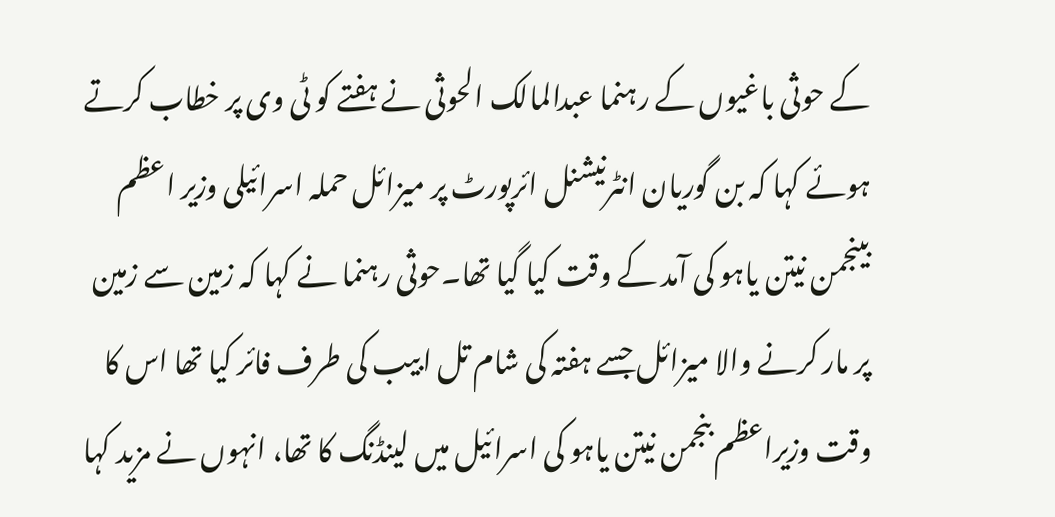کے حوثی باغیوں کے رہنما عبدالمالک الحوثی نے ہفتے کو ٹی وی پر خطاب کرتے ہوئے کہا کہ بن گوریان انٹرنیشنل ائرپورٹ پر میزائل حملہ اسرائیلی وزیر اعظم بینجمن نیتن یاہو کی آمد کے وقت کیا گیا تھا۔حوثی رہنما نے کہا کہ زمین سے زمین پر مار کرنے والا میزائل جسے ہفتہ کی شام تل ابیب کی طرف فائر کیا تھا اس کا وقت وزیراعظم بنجمن نیتن یاہو کی اسرائیل میں لینڈنگ کا تھا، انہوں نے مزید کہا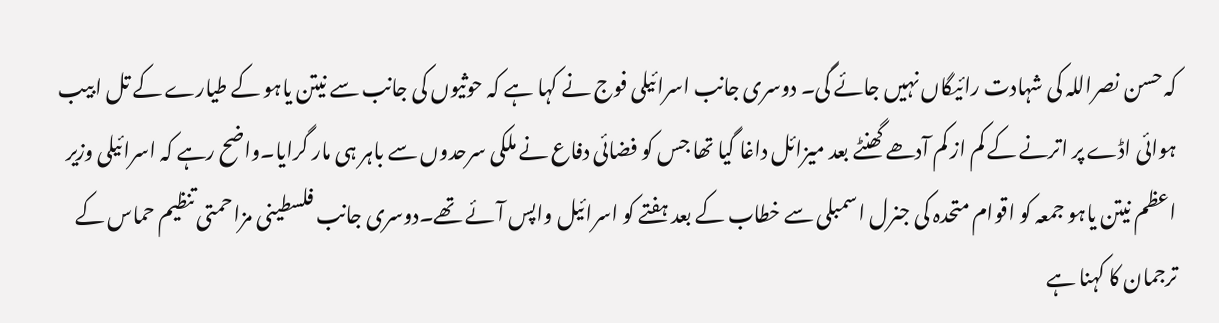کہ حسن نصراللہ کی شہادت رائیگاں نہیں جائے گی۔ دوسری جانب اسرائیلی فوج نے کہا ہے کہ حوثیوں کی جانب سے نیتن یاہو کے طیارے کے تل ابیب ہوائی اڈے پر اترنے کے کم از کم آدھے گھنٹے بعد میزائل داغا گیا تھا جس کو فضائی دفاع نے ملکی سرحدوں سے باہر ہی مار گرایا۔واضح رہے کہ اسرائیلی وزیر اعظم نیتن یاہو جمعہ کو اقوام متحدہ کی جنرل اسمبلی سے خطاب کے بعد ہفتے کو اسرائیل واپس آئے تھے۔دوسری جانب فلسطینی مزاحمتی تنظیم حماس کے ترجمان کا کہنا ہے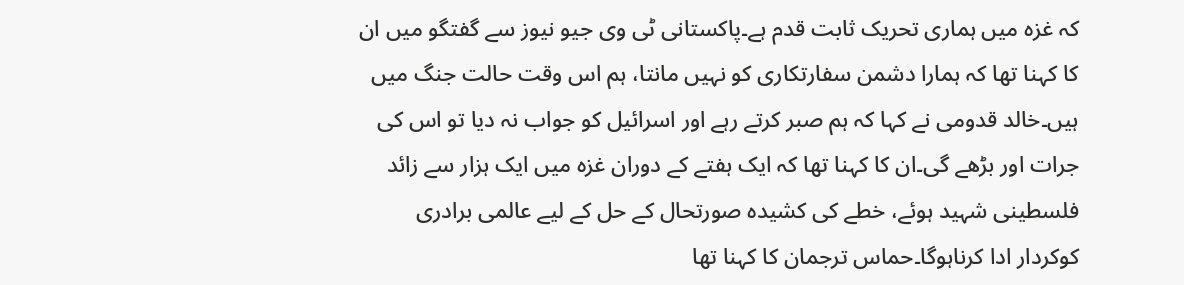کہ غزہ میں ہماری تحریک ثابت قدم ہے۔پاکستانی ٹی وی جیو نیوز سے گفتگو میں ان کا کہنا تھا کہ ہمارا دشمن سفارتکاری کو نہیں مانتا، ہم اس وقت حالت جنگ میں ہیں۔خالد قدومی نے کہا کہ ہم صبر کرتے رہے اور اسرائیل کو جواب نہ دیا تو اس کی جرات اور بڑھے گی۔ان کا کہنا تھا کہ ایک ہفتے کے دوران غزہ میں ایک ہزار سے زائد فلسطینی شہید ہوئے، خطے کی کشیدہ صورتحال کے حل کے لیے عالمی برادری کوکردار ادا کرناہوگا۔حماس ترجمان کا کہنا تھا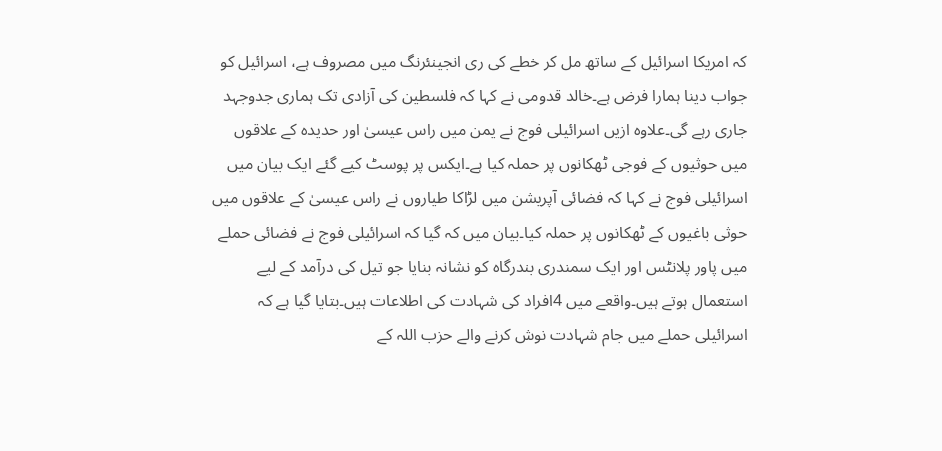کہ امریکا اسرائیل کے ساتھ مل کر خطے کی ری انجینئرنگ میں مصروف ہے، اسرائیل کو جواب دینا ہمارا فرض ہے۔خالد قدومی نے کہا کہ فلسطین کی آزادی تک ہماری جدوجہد جاری رہے گی۔علاوہ ازیں اسرائیلی فوج نے یمن میں راس عیسیٰ اور حدیدہ کے علاقوں میں حوثیوں کے فوجی ٹھکانوں پر حملہ کیا ہے۔ایکس پر پوسٹ کیے گئے ایک بیان میں اسرائیلی فوج نے کہا کہ فضائی آپریشن میں لڑاکا طیاروں نے راس عیسیٰ کے علاقوں میں حوثی باغیوں کے ٹھکانوں پر حملہ کیا۔بیان میں کہ گیا کہ اسرائیلی فوج نے فضائی حملے میں پاور پلانٹس اور ایک سمندری بندرگاہ کو نشانہ بنایا جو تیل کی درآمد کے لیے استعمال ہوتے ہیں۔واقعے میں 4افراد کی شہادت کی اطلاعات ہیں۔بتایا گیا ہے کہ اسرائیلی حملے میں جام شہادت نوش کرنے والے حزب اللہ کے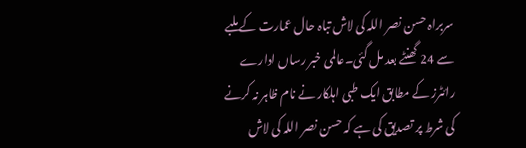سربراہ حسن نصر اللہ کی لاش تباہ حال عمارت کے ملبے سے 24 گھنٹے بعد مل گئی۔عالمی خبر رساں ادارے رائٹرز کے مطابق ایک طبی اہلکار نے نام ظاہر نہ کرنے کی شرط پر تصدیق کی ہے کہ حسن نصر اللہ کی لاش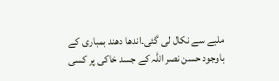ملبے سے نکال لی گئی۔اندھا دھند بمباری کے باوجود حسن نصر اللہ کے جسد خاکی پر کسی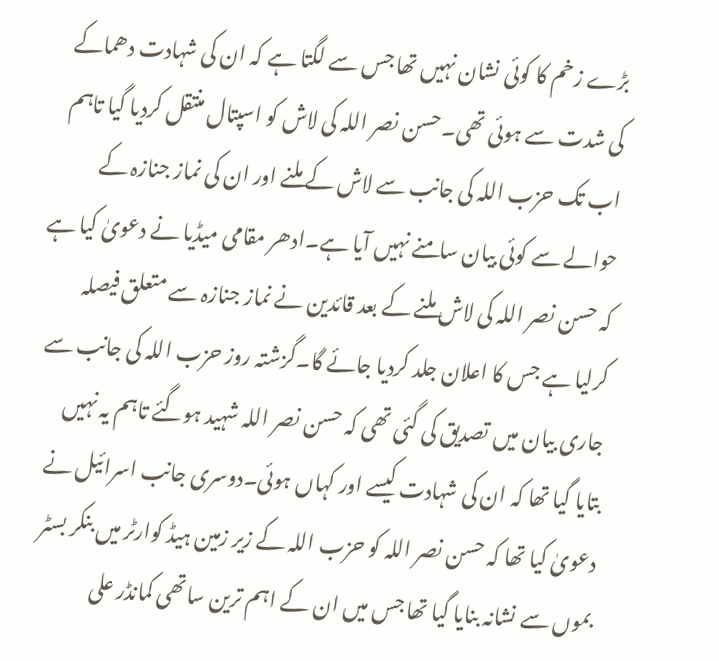بڑے زخم کا کوئی نشان نہیں تھا جس سے لگتا ہے کہ ان کی شہادت دھماکے کی شدت سے ہوئی تھی۔حسن نصر اللہ کی لاش کو اسپتال منتقل کردیا گیا تاہم اب تک حزب اللہ کی جانب سے لاش کے ملنے اور ان کی نماز جنازہ کے حوالے سے کوئی بیان سامنے نہیں آیا ہے۔ادھر مقامی میڈیا نے دعویٰ کیا ہے کہ حسن نصر اللہ کی لاش ملنے کے بعد قائدین نے نماز جنازہ سے متعلق فیصلہ کرلیا ہے جس کا اعلان جلد کردیا جائے گا۔گزشتہ روز حزب اللہ کی جانب سے جاری بیان میں تصدیق کی گئی تھی کہ حسن نصر اللہ شہید ہوگئے تاہم یہ نہیں بتایا گیا تھا کہ ان کی شہادت کیسے اور کہاں ہوئی۔دوسری جانب اسرائیل نے دعویٰ کیا تھا کہ حسن نصر اللہ کو حزب اللہ کے زیر زمین ہیڈ کوارٹر میں بنکر بسٹر بموں سے نشانہ بنایا گیا تھا جس میں ان کے اہم ترین ساتھی کمانڈر علی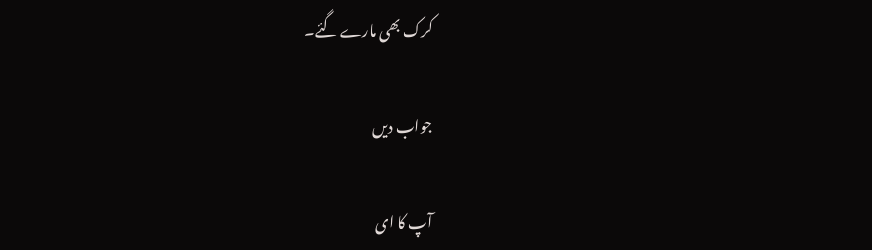کرک بھی مارے گئے۔

جواب دیں

آپ کا ای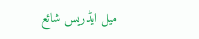میل ایڈریس شائع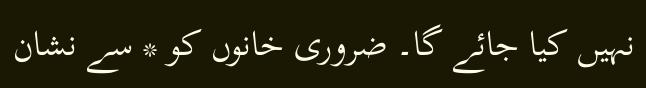نہیں کیا جائے گا۔ ضروری خانوں کو * سے نشان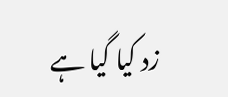زد کیا گیا ہے